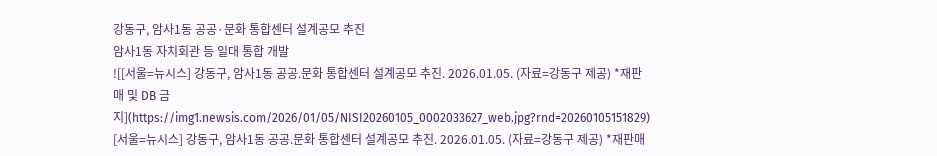강동구, 암사1동 공공·문화 통합센터 설계공모 추진
암사1동 자치회관 등 일대 통합 개발
![[서울=뉴시스] 강동구, 암사1동 공공.문화 통합센터 설계공모 추진. 2026.01.05. (자료=강동구 제공) *재판매 및 DB 금지](https://img1.newsis.com/2026/01/05/NISI20260105_0002033627_web.jpg?rnd=20260105151829)
[서울=뉴시스] 강동구, 암사1동 공공.문화 통합센터 설계공모 추진. 2026.01.05. (자료=강동구 제공) *재판매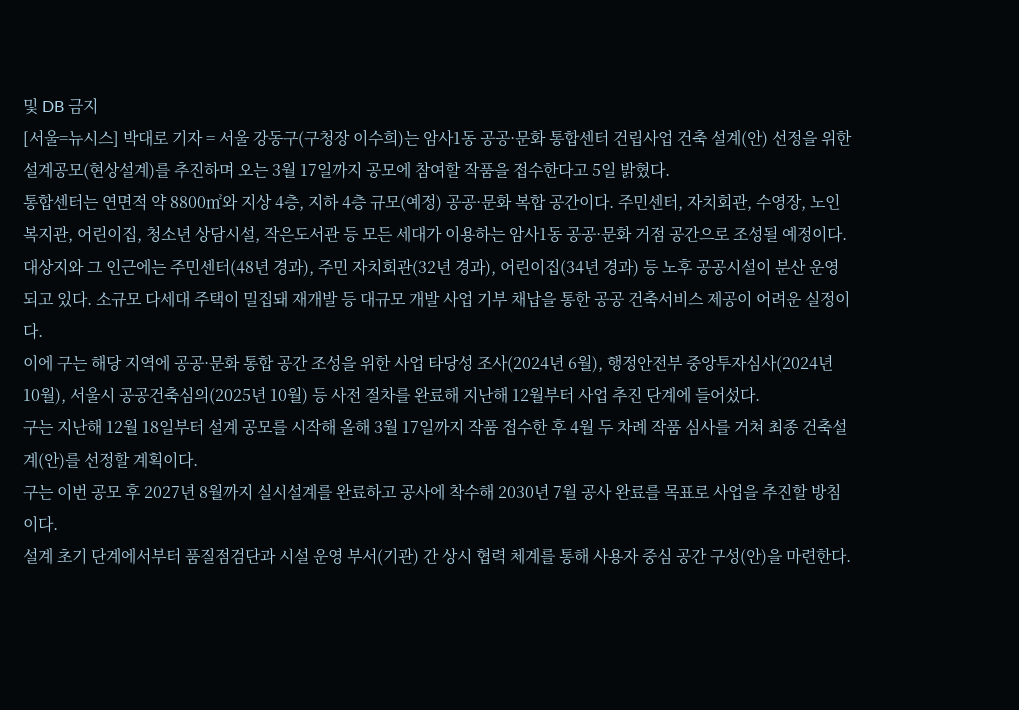및 DB 금지
[서울=뉴시스] 박대로 기자 = 서울 강동구(구청장 이수희)는 암사1동 공공·문화 통합센터 건립사업 건축 설계(안) 선정을 위한 설계공모(현상설계)를 추진하며 오는 3월 17일까지 공모에 참여할 작품을 접수한다고 5일 밝혔다.
통합센터는 연면적 약 8800㎡와 지상 4층, 지하 4층 규모(예정) 공공·문화 복합 공간이다. 주민센터, 자치회관, 수영장, 노인복지관, 어린이집, 청소년 상담시설, 작은도서관 등 모든 세대가 이용하는 암사1동 공공·문화 거점 공간으로 조성될 예정이다.
대상지와 그 인근에는 주민센터(48년 경과), 주민 자치회관(32년 경과), 어린이집(34년 경과) 등 노후 공공시설이 분산 운영되고 있다. 소규모 다세대 주택이 밀집돼 재개발 등 대규모 개발 사업 기부 채납을 통한 공공 건축서비스 제공이 어려운 실정이다.
이에 구는 해당 지역에 공공·문화 통합 공간 조성을 위한 사업 타당성 조사(2024년 6월), 행정안전부 중앙투자심사(2024년 10월), 서울시 공공건축심의(2025년 10월) 등 사전 절차를 완료해 지난해 12월부터 사업 추진 단계에 들어섰다.
구는 지난해 12월 18일부터 설계 공모를 시작해 올해 3월 17일까지 작품 접수한 후 4월 두 차례 작품 심사를 거쳐 최종 건축설계(안)를 선정할 계획이다.
구는 이번 공모 후 2027년 8월까지 실시설계를 완료하고 공사에 착수해 2030년 7월 공사 완료를 목표로 사업을 추진할 방침이다.
설계 초기 단계에서부터 품질점검단과 시설 운영 부서(기관) 간 상시 협력 체계를 통해 사용자 중심 공간 구성(안)을 마련한다.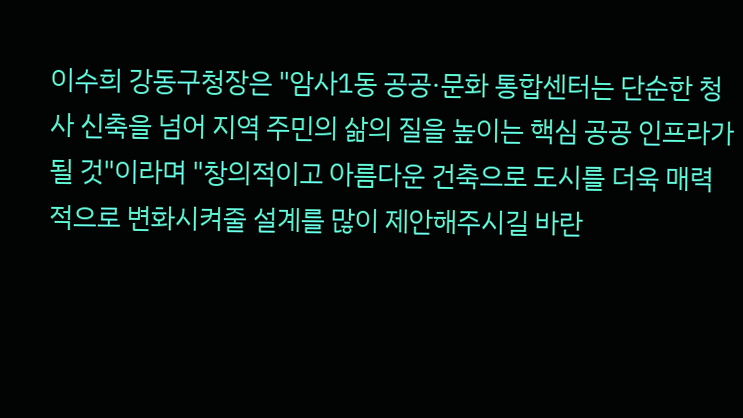이수희 강동구청장은 "암사1동 공공·문화 통합센터는 단순한 청사 신축을 넘어 지역 주민의 삶의 질을 높이는 핵심 공공 인프라가 될 것"이라며 "창의적이고 아름다운 건축으로 도시를 더욱 매력적으로 변화시켜줄 설계를 많이 제안해주시길 바란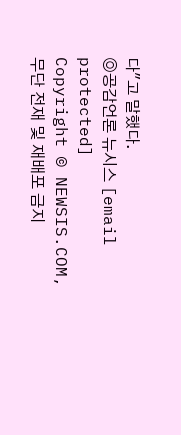다"고 말했다.
◎공감언론 뉴시스 [email protected]
Copyright © NEWSIS.COM, 무단 전재 및 재배포 금지